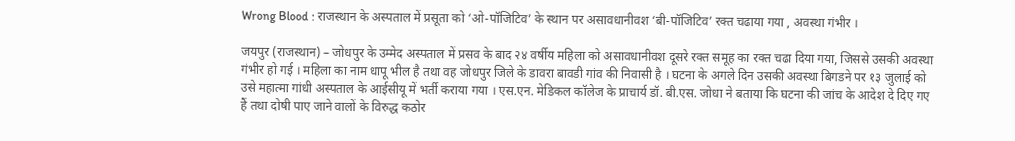Wrong Blood : राजस्थान के अस्पताल में प्रसूता को ‘ओ-पॉजिटिव’ के स्थान पर असावधानीवश ‘बी-पॉजिटिव’ रक्त चढाया गया , अवस्था गंभीर ।

जयपुर (राजस्थान) – जोधपुर के उम्मेद अस्पताल में प्रसव के बाद २४ वर्षीय महिला को असावधानीवश दूसरे रक्त समूह का रक्त चढा दिया गया, जिससे उसकी अवस्था गंभीर हो गई । महिला का नाम धापू भील है तथा वह जोधपुर जिले के डावरा बावडी गांव की निवासी है । घटना के अगले दिन उसकी अवस्था बिगडने पर १३ जुलाई को उसे महात्मा गांधी अस्पताल के आईसीयू में भर्ती कराया गया । एस.एन. मेडिकल कॉलेज के प्राचार्य डॉ. बी.एस. जोधा ने बताया कि घटना की जांच के आदेश दे दिए गए हैं तथा दोषी पाए जाने वालों के विरुद्ध कठोर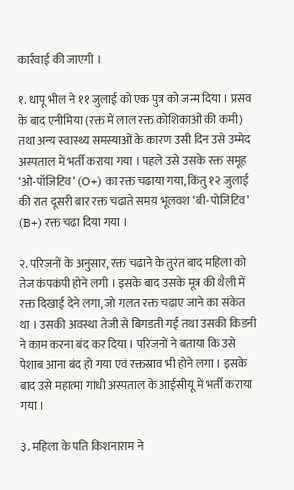कार्रवाई की जाएगी ।

१. धापू भील ने ११ जुलाई को एक पुत्र को जन्म दिया । प्रसव के बाद एनीमिया (रक्त में लाल रक्त कोशिकाओं की कमी) तथा अन्य स्वास्थ्य समस्याओं के कारण उसी दिन उसे उम्मेद अस्पताल में भर्ती कराया गया । पहले उसे उसके रक्त समूह ‘ओ-पॉजिटिव’ (O+) का रक्त चढाया गया, किंतु १२ जुलाई की रात दूसरी बार रक्त चढाते समय भूलवश ‘बी-पोजिटिव’ (B+) रक्त चढा दिया गया ।

२. परिजनों के अनुसार, रक्त चढाने के तुरंत बाद महिला को तेज कंपकंपी होने लगी । इसके बाद उसके मूत्र की थैली में रक्त दिखाई देने लगा, जो गलत रक्त चढाए जाने का संकेत था । उसकी अवस्था तेजी से बिगडती गई तथा उसकी किडनी ने काम करना बंद कर दिया । परिजनों ने बताया कि उसे पेशाब आना बंद हो गया एवं रक्तस्राव भी होने लगा । इसके बाद उसे महात्मा गांधी अस्पताल के आईसीयू में भर्ती कराया गया ।

३. महिला के पति किशनाराम ने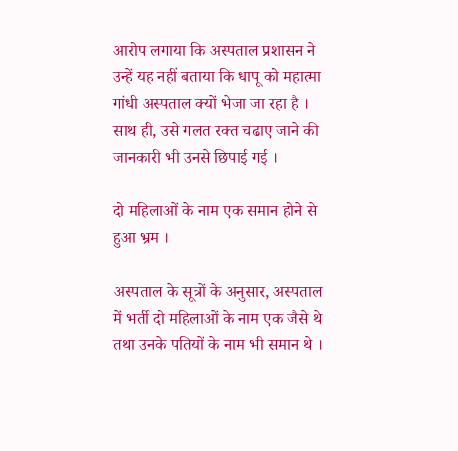आरोप लगाया कि अस्पताल प्रशासन ने उन्हें यह नहीं बताया कि धापू को महात्मा गांधी अस्पताल क्यों भेजा जा रहा है । साथ ही, उसे गलत रक्त चढाए जाने की जानकारी भी उनसे छिपाई गई ।

दो महिलाओं के नाम एक समान होने से हुआ भ्रम ।

अस्पताल के सूत्रों के अनुसार, अस्पताल में भर्ती दो महिलाओं के नाम एक जैसे थे तथा उनके पतियों के नाम भी समान थे ।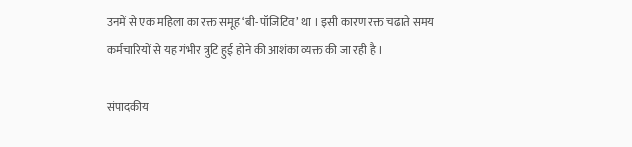उनमें से एक महिला का रक्त समूह ‘बी-पॉजिटिव’ था । इसी कारण रक्त चढाते समय कर्मचारियों से यह गंभीर त्रुटि हुई होने की आशंका व्यक्त की जा रही है ।

संपादकीय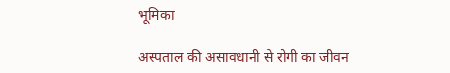भूमिका

अस्पताल की असावधानी से रोगी का जीवन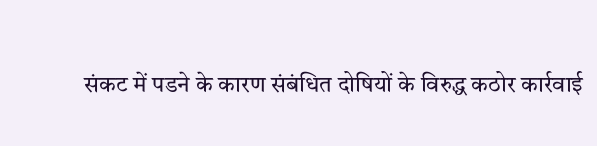संकट में पडने के कारण संबंधित दोषियों के विरुद्ध कठोर कार्रवाई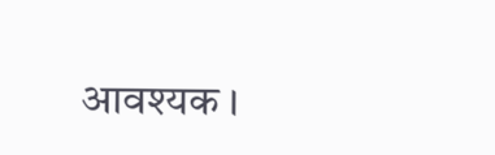आवश्यक ।